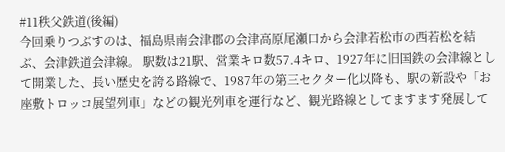#11秩父鉄道(後編)
今回乗りつぶすのは、福島県南会津郡の会津高原尾瀬口から会津若松市の西若松を結ぶ、会津鉄道会津線。 駅数は21駅、営業キロ数57.4キロ、1927年に旧国鉄の会津線として開業した、長い歴史を誇る路線で、1987年の第三セクター化以降も、駅の新設や「お座敷トロッコ展望列車」などの観光列車を運行など、観光路線としてますます発展して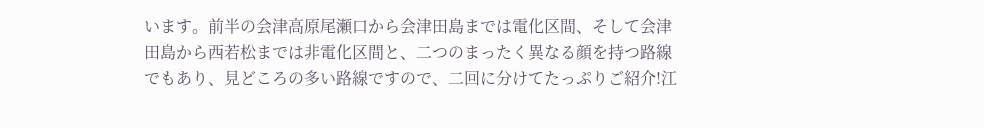います。前半の会津高原尾瀬口から会津田島までは電化区間、そして会津田島から西若松までは非電化区間と、二つのまったく異なる顔を持つ路線でもあり、見どころの多い路線ですので、二回に分けてたっぷりご紹介!江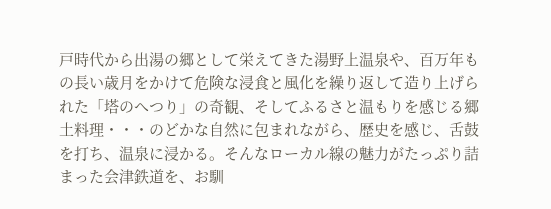戸時代から出湯の郷として栄えてきた湯野上温泉や、百万年もの長い歳月をかけて危険な浸食と風化を繰り返して造り上げられた「塔のへつり」の奇観、そしてふるさと温もりを感じる郷土料理・・・のどかな自然に包まれながら、歴史を感じ、舌鼓を打ち、温泉に浸かる。そんなローカル線の魅力がたっぷり詰まった会津鉄道を、お馴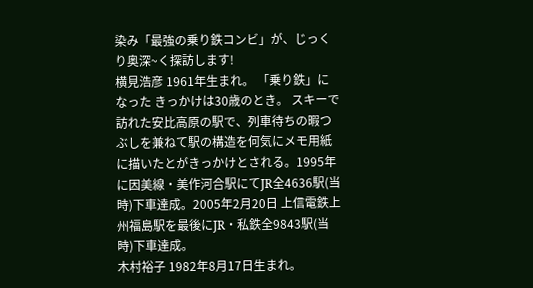染み「最強の乗り鉄コンビ」が、じっくり奥深~く探訪します!
横見浩彦 1961年生まれ。 「乗り鉄」になった きっかけは30歳のとき。 スキーで訪れた安比高原の駅で、列車待ちの暇つぶしを兼ねて駅の構造を何気にメモ用紙に描いたとがきっかけとされる。1995年に因美線・美作河合駅にてJR全4636駅(当時)下車達成。2005年2月20日 上信電鉄上州福島駅を最後にJR・私鉄全9843駅(当時)下車達成。
木村裕子 1982年8月17日生まれ。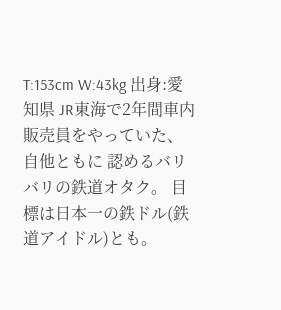T:153cm W:43kg 出身:愛知県 JR東海で2年間車内販売員をやっていた、自他ともに 認めるバリバリの鉄道オタク。 目標は日本一の鉄ドル(鉄道アイドル)とも。